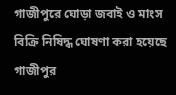গাজীপুরে ঘোড়া জবাই ও মাংস বিক্রি নিষিদ্ধ ঘোষণা করা হয়েছে
গাজীপুর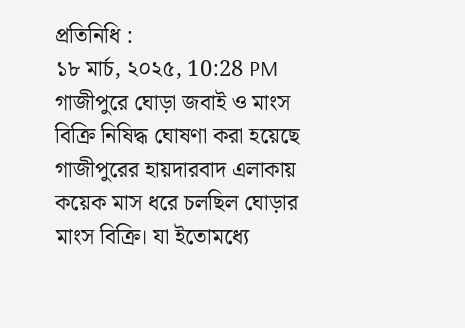প্রতিনিধি :
১৮ মার্চ, ২০২৫, 10:28 PM
গাজীপুরে ঘোড়া জবাই ও মাংস বিক্রি নিষিদ্ধ ঘোষণা করা হয়েছে
গাজীপুরের হায়দারবাদ এলাকায় কয়েক মাস ধরে চলছিল ঘোড়ার মাংস বিক্রি। যা ইতোমধ্যে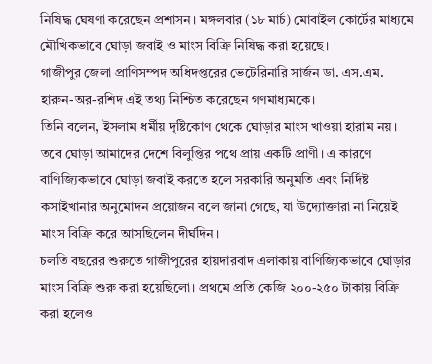নিষিদ্ধ ঘেষণা করেছেন প্রশাসন। মঙ্গলবার (১৮ মার্চ) মোবাইল কোর্টের মাধ্যমে মৌখিকভাবে ঘোড়া জবাই ও মাংস বিক্রি নিষিদ্ধ করা হয়েছে।
গাজীপুর জেলা প্রাণিসম্পদ অধিদপ্তরের ভেটেরিনারি সার্জন ডা. এস.এম. হারুন-অর-রশিদ এই তথ্য নিশ্চিত করেছেন গণমাধ্যমকে।
তিনি বলেন, ইসলাম ধর্মীয় দৃষ্টিকোণ থেকে ঘোড়ার মাংস খাওয়া হারাম নয়। তবে ঘোড়া আমাদের দেশে বিলুপ্তির পথে প্রায় একটি প্রাণী। এ কারণে বাণিজ্যিকভাবে ঘোড়া জবাই করতে হলে সরকারি অনুমতি এবং নির্দিষ্ট কসাইখানার অনুমোদন প্রয়োজন বলে জানা গেছে, যা উদ্যোক্তারা না নিয়েই মাংস বিক্রি করে আসছিলেন দীর্ঘদিন।
চলতি বছরের শুরুতে গাজীপুরের হায়দারবাদ এলাকায় বাণিজ্যিকভাবে ঘোড়ার মাংস বিক্রি শুরু করা হয়েছিলো। প্রথমে প্রতি কেজি ২০০-২৫০ টাকায় বিক্রি করা হলেও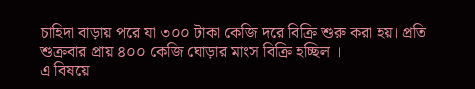চাহিদা বাড়ায় পরে যা ৩০০ টাকা কেজি দরে বিক্রি শুরু করা হয়। প্রতি শুক্রবার প্রায় ৪০০ কেজি ঘোড়ার মাংস বিক্রি হচ্ছিল ।
এ বিষয়ে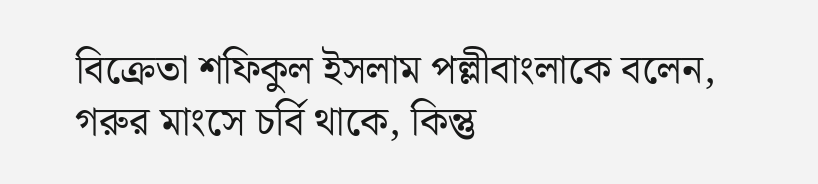বিক্রেতা শফিকুল ইসলাম পল্লীবাংলাকে বলেন, গরুর মাংসে চর্বি থাকে, কিন্তু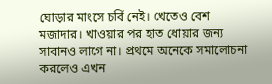ঘোড়ার মাংসে চর্বি নেই। খেতেও বেশ মজাদার। খাওয়ার পর হাত ধোয়ার জন্য সাবানও লাগে না। প্রথমে অনেকে সমালোচনা করলেও এখন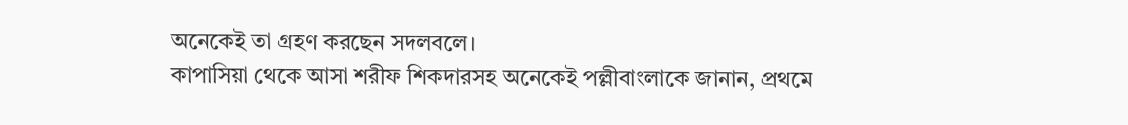অনেকেই তা গ্রহণ করছেন সদলবলে।
কাপাসিয়া থেকে আসা শরীফ শিকদারসহ অনেকেই পল্লীবাংলাকে জানান, প্রথমে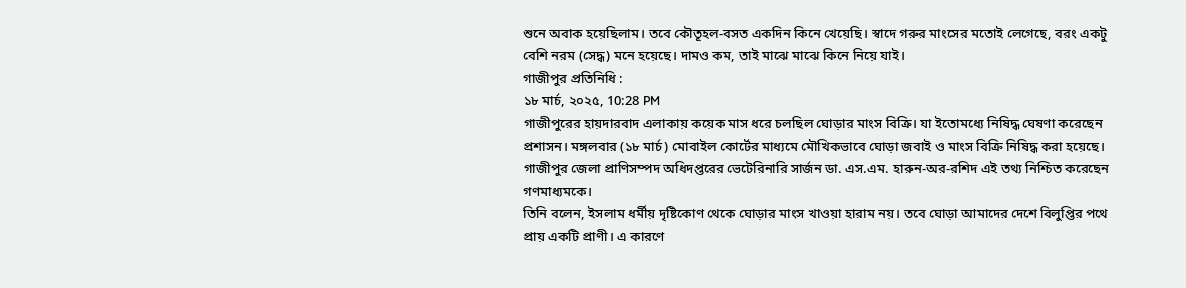শুনে অবাক হয়েছিলাম। তবে কৌতূহল-বসত একদিন কিনে খেয়েছি। স্বাদে গরুর মাংসের মতোই লেগেছে, বরং একটু বেশি নরম (সেদ্ধ) মনে হয়েছে। দামও কম, তাই মাঝে মাঝে কিনে নিয়ে যাই।
গাজীপুর প্রতিনিধি :
১৮ মার্চ, ২০২৫, 10:28 PM
গাজীপুরের হায়দারবাদ এলাকায় কয়েক মাস ধরে চলছিল ঘোড়ার মাংস বিক্রি। যা ইতোমধ্যে নিষিদ্ধ ঘেষণা করেছেন প্রশাসন। মঙ্গলবার (১৮ মার্চ) মোবাইল কোর্টের মাধ্যমে মৌখিকভাবে ঘোড়া জবাই ও মাংস বিক্রি নিষিদ্ধ করা হয়েছে।
গাজীপুর জেলা প্রাণিসম্পদ অধিদপ্তরের ভেটেরিনারি সার্জন ডা. এস.এম. হারুন-অর-রশিদ এই তথ্য নিশ্চিত করেছেন গণমাধ্যমকে।
তিনি বলেন, ইসলাম ধর্মীয় দৃষ্টিকোণ থেকে ঘোড়ার মাংস খাওয়া হারাম নয়। তবে ঘোড়া আমাদের দেশে বিলুপ্তির পথে প্রায় একটি প্রাণী। এ কারণে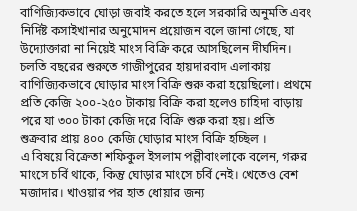বাণিজ্যিকভাবে ঘোড়া জবাই করতে হলে সরকারি অনুমতি এবং নির্দিষ্ট কসাইখানার অনুমোদন প্রয়োজন বলে জানা গেছে, যা উদ্যোক্তারা না নিয়েই মাংস বিক্রি করে আসছিলেন দীর্ঘদিন।
চলতি বছরের শুরুতে গাজীপুরের হায়দারবাদ এলাকায় বাণিজ্যিকভাবে ঘোড়ার মাংস বিক্রি শুরু করা হয়েছিলো। প্রথমে প্রতি কেজি ২০০-২৫০ টাকায় বিক্রি করা হলেও চাহিদা বাড়ায় পরে যা ৩০০ টাকা কেজি দরে বিক্রি শুরু করা হয়। প্রতি শুক্রবার প্রায় ৪০০ কেজি ঘোড়ার মাংস বিক্রি হচ্ছিল ।
এ বিষয়ে বিক্রেতা শফিকুল ইসলাম পল্লীবাংলাকে বলেন, গরুর মাংসে চর্বি থাকে, কিন্তু ঘোড়ার মাংসে চর্বি নেই। খেতেও বেশ মজাদার। খাওয়ার পর হাত ধোয়ার জন্য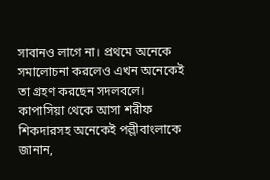সাবানও লাগে না। প্রথমে অনেকে সমালোচনা করলেও এখন অনেকেই তা গ্রহণ করছেন সদলবলে।
কাপাসিয়া থেকে আসা শরীফ শিকদারসহ অনেকেই পল্লীবাংলাকে জানান,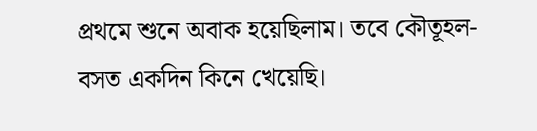প্রথমে শুনে অবাক হয়েছিলাম। তবে কৌতূহল-বসত একদিন কিনে খেয়েছি।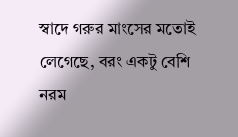স্বাদে গরুর মাংসের মতোই লেগেছে, বরং একটু বেশি নরম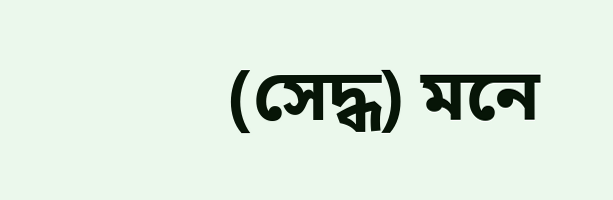(সেদ্ধ) মনে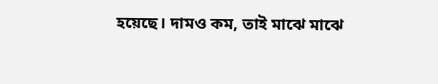হয়েছে। দামও কম, তাই মাঝে মাঝে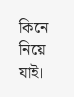কিনে নিয়ে যাই।